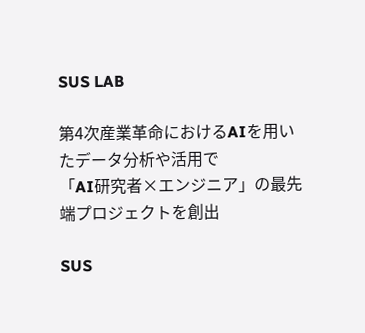SUS LAB

第4次産業革命におけるAIを用いたデータ分析や活用で
「AI研究者×エンジニア」の最先端プロジェクトを創出

SUS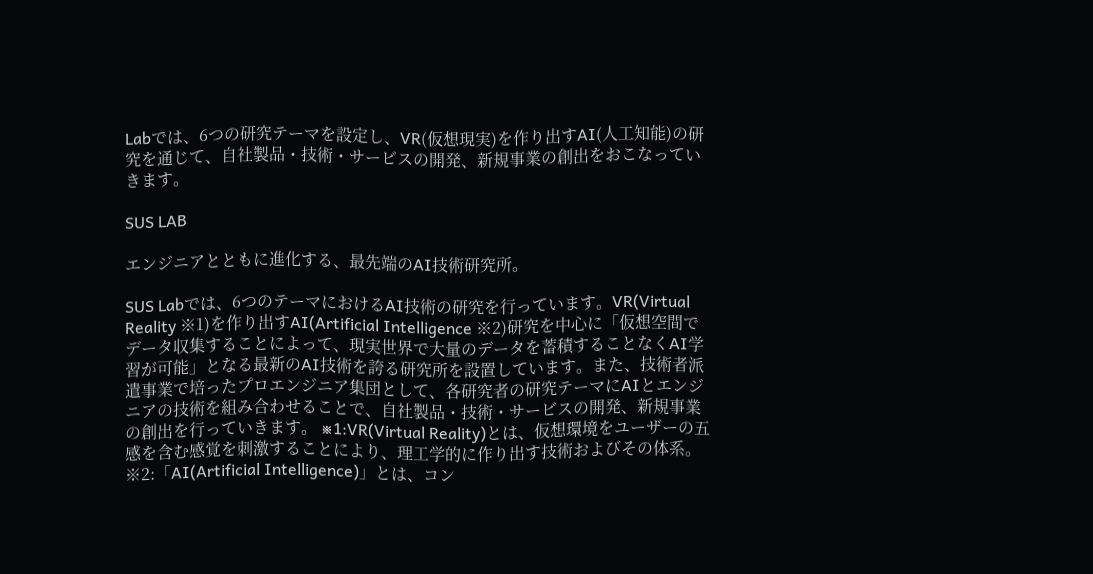Labでは、6つの研究テーマを設定し、VR(仮想現実)を作り出すAI(人工知能)の研究を通じて、自社製品・技術・サービスの開発、新規事業の創出をおこなっていきます。

SUS LAB

エンジニアとともに進化する、最先端のAI技術研究所。

SUS Labでは、6つのテーマにおけるAI技術の研究を行っています。VR(Virtual Reality ※1)を作り出すAI(Artificial Intelligence ※2)研究を中心に「仮想空間でデータ収集することによって、現実世界で大量のデータを蓄積することなくAI学習が可能」となる最新のAI技術を誇る研究所を設置しています。また、技術者派遣事業で培ったプロエンジニア集団として、各研究者の研究テーマにAIとエンジニアの技術を組み合わせることで、自社製品・技術・サービスの開発、新規事業の創出を行っていきます。 ※1:VR(Virtual Reality)とは、仮想環境をユーザーの五感を含む感覚を刺激することにより、理工学的に作り出す技術およびその体系。
※2:「AI(Artificial Intelligence)」とは、コン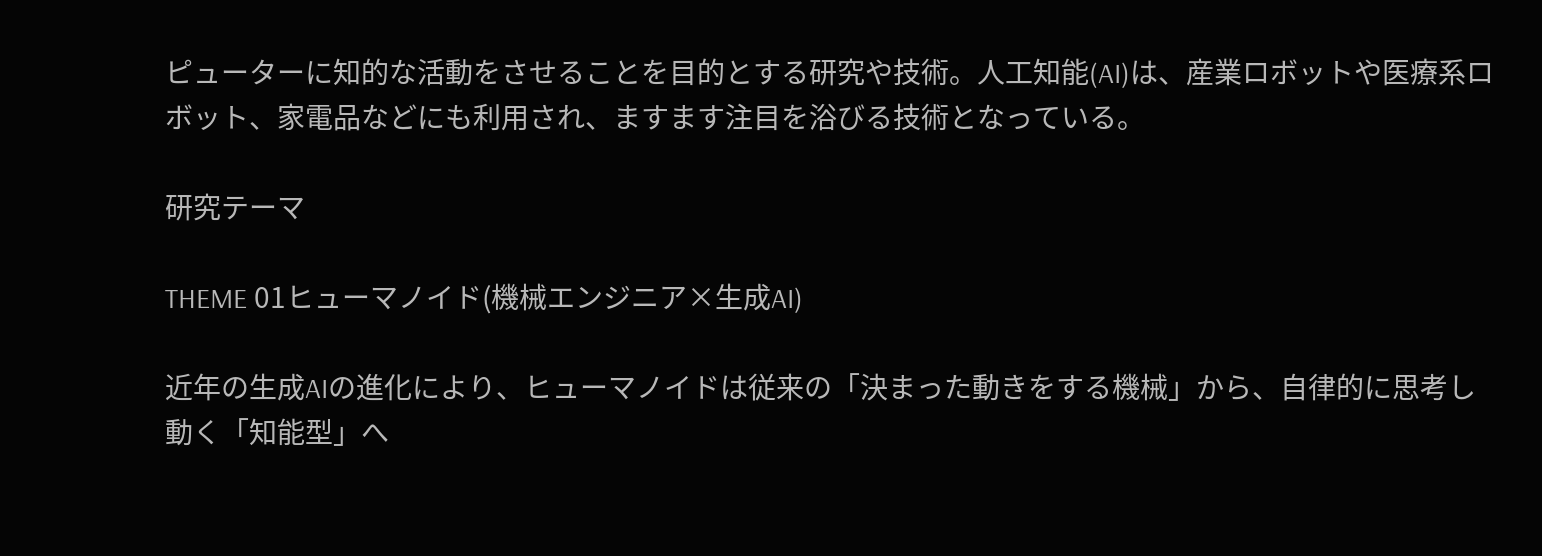ピューターに知的な活動をさせることを目的とする研究や技術。人工知能(AI)は、産業ロボットや医療系ロボット、家電品などにも利用され、ますます注目を浴びる技術となっている。

研究テーマ

THEME 01ヒューマノイド(機械エンジニア×生成AI)

近年の生成AIの進化により、ヒューマノイドは従来の「決まった動きをする機械」から、自律的に思考し動く「知能型」へ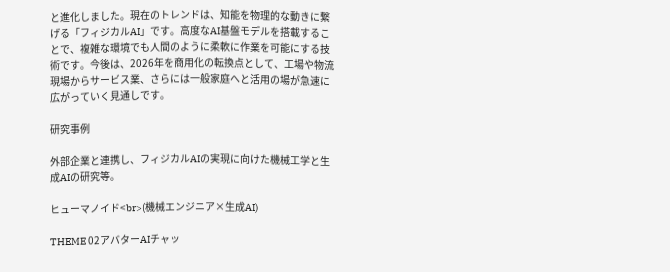と進化しました。現在のトレンドは、知能を物理的な動きに繋げる「フィジカルAI」です。高度なAI基盤モデルを搭載することで、複雑な環境でも人間のように柔軟に作業を可能にする技術です。今後は、2026年を商用化の転換点として、工場や物流現場からサービス業、さらには一般家庭へと活用の場が急速に広がっていく見通しです。

研究事例

外部企業と連携し、フィジカルAIの実現に向けた機械工学と生成AIの研究等。

ヒューマノイド<br>(機械エンジニア×生成AI)

THEME 02アバターAIチャッ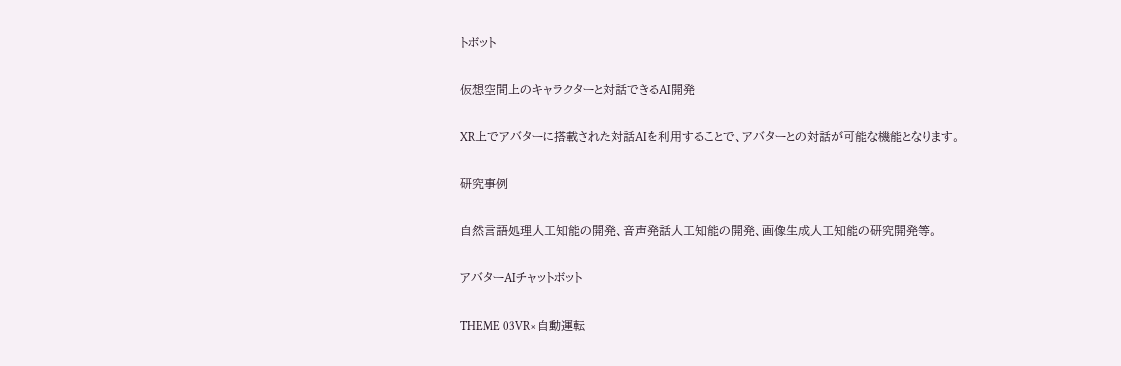トボット

仮想空間上のキャラクターと対話できるAI開発

XR上でアバターに搭載された対話AIを利用することで、アバターとの対話が可能な機能となります。

研究事例

自然言語処理人工知能の開発、音声発話人工知能の開発、画像生成人工知能の研究開発等。

アバターAIチャットボット

THEME 03VR×自動運転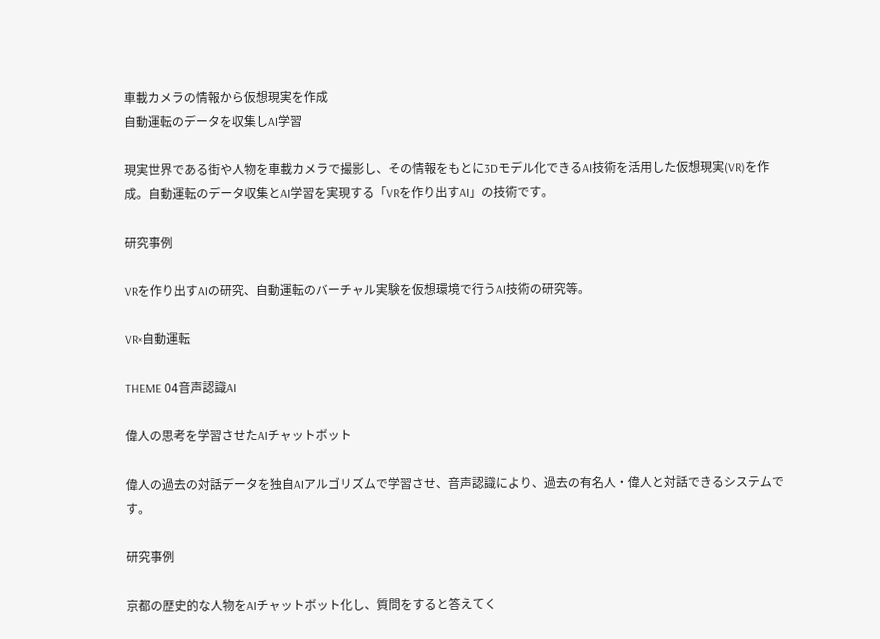車載カメラの情報から仮想現実を作成
自動運転のデータを収集しAI学習

現実世界である街や人物を車載カメラで撮影し、その情報をもとに3Dモデル化できるAI技術を活用した仮想現実(VR)を作成。自動運転のデータ収集とAI学習を実現する「VRを作り出すAI」の技術です。

研究事例

VRを作り出すAIの研究、自動運転のバーチャル実験を仮想環境で行うAI技術の研究等。

VR×自動運転

THEME 04音声認識AI

偉人の思考を学習させたAIチャットボット

偉人の過去の対話データを独自AIアルゴリズムで学習させ、音声認識により、過去の有名人・偉人と対話できるシステムです。

研究事例

京都の歴史的な人物をAIチャットボット化し、質問をすると答えてく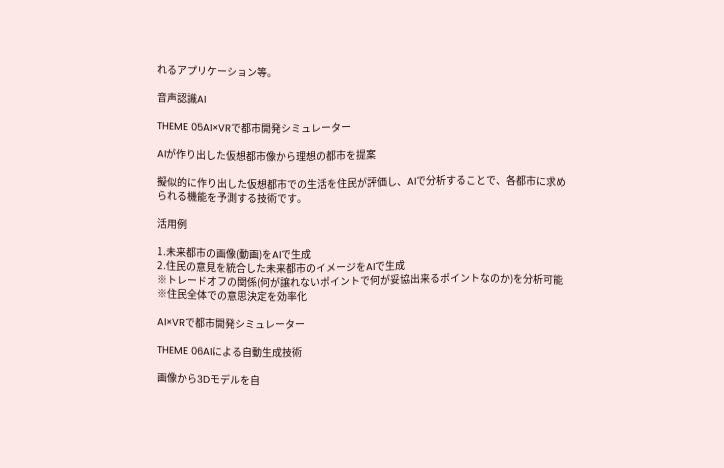れるアプリケーション等。

音声認識AI

THEME 05AI×VRで都市開発シミュレーター

AIが作り出した仮想都市像から理想の都市を提案

擬似的に作り出した仮想都市での生活を住民が評価し、AIで分析することで、各都市に求められる機能を予測する技術です。

活用例

1.未来都市の画像(動画)をAIで生成
2.住民の意見を統合した未来都市のイメージをAIで生成
※トレードオフの関係(何が譲れないポイントで何が妥協出来るポイントなのか)を分析可能
※住民全体での意思決定を効率化

AI×VRで都市開発シミュレーター

THEME 06AIによる自動生成技術

画像から3Dモデルを自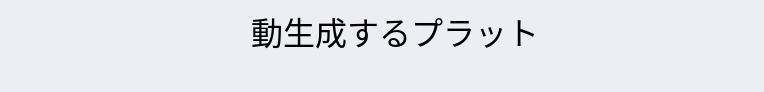動生成するプラット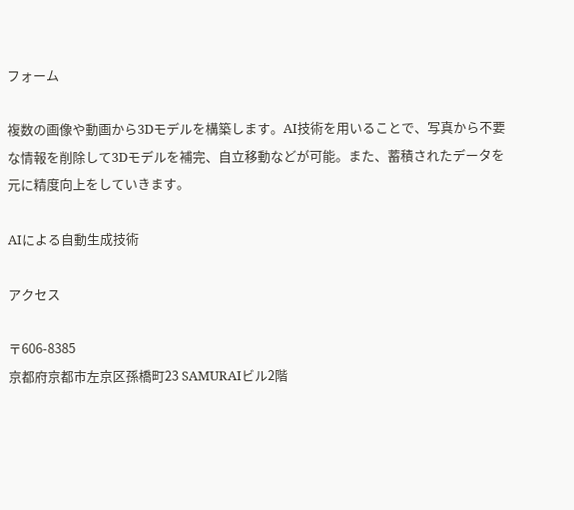フォーム

複数の画像や動画から3Dモデルを構築します。AI技術を用いることで、写真から不要な情報を削除して3Dモデルを補完、自立移動などが可能。また、蓄積されたデータを元に精度向上をしていきます。

AIによる自動生成技術

アクセス

〒606-8385
京都府京都市左京区孫橋町23 SAMURAIビル2階